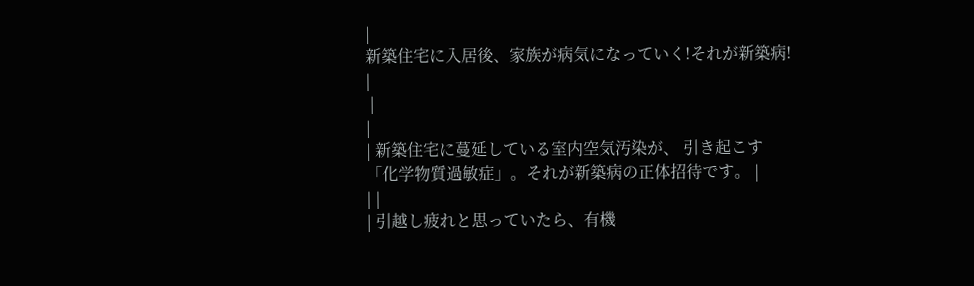|
新築住宅に入居後、家族が病気になっていく!それが新築病! |
 |
|
| 新築住宅に蔓延している室内空気汚染が、 引き起こす「化学物質過敏症」。それが新築病の正体招待です。 |
| |
| 引越し疲れと思っていたら、有機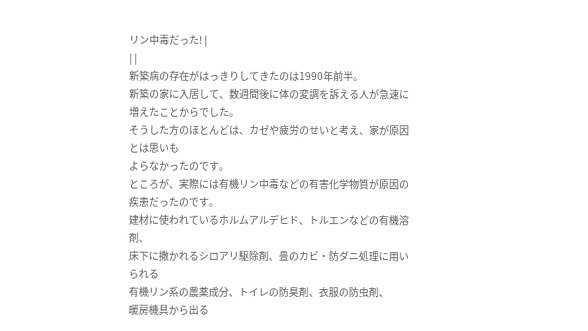リン中毒だった! |
| |
新築病の存在がはっきりしてきたのは1990年前半。
新築の家に入居して、数週間後に体の変調を訴える人が急速に
増えたことからでした。
そうした方のほとんどは、カゼや疲労のせいと考え、家が原因とは思いも
よらなかったのです。
ところが、実際には有機リン中毒などの有害化学物質が原因の疾患だったのです。
建材に使われているホルムアルデヒド、トルエンなどの有機溶剤、
床下に撒かれるシロアリ駆除剤、畳のカビ・防ダニ処理に用いられる
有機リン系の農薬成分、トイレの防臭剤、衣服の防虫剤、
暖房機具から出る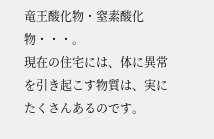竜王酸化物・窒素酸化物・・・。
現在の住宅には、体に異常を引き起こす物質は、実にたくさんあるのです。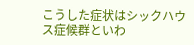こうした症状はシックハウス症候群といわ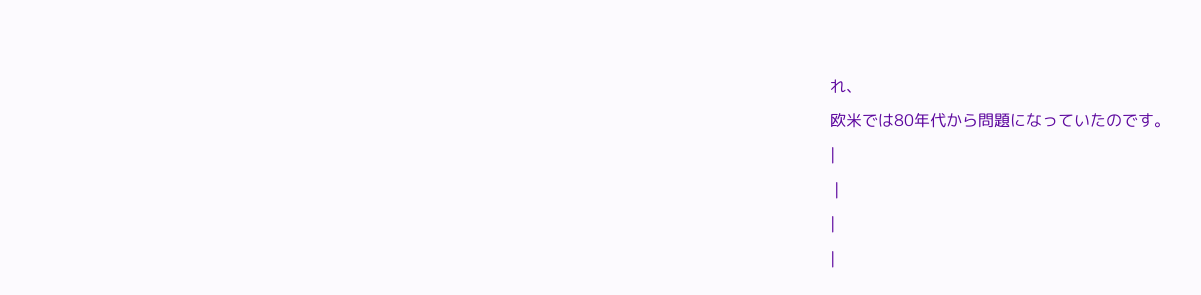れ、
欧米では80年代から問題になっていたのです。
|
 |
|
|